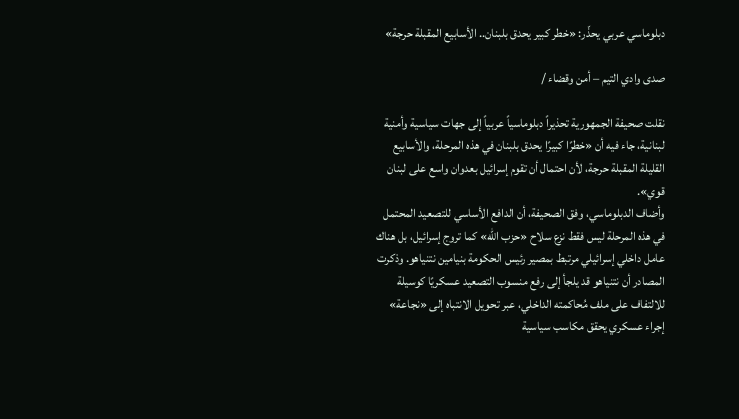دبلوماسي عربي يحذّر: «خطر كبير يحدق بلبنان.. الأسابيع المقبلة حرجة»

صدى وادي التيم – أمن وقضاء /

نقلت صحيفة الجمهورية تحذيراً دبلوماسياً عربياً إلى جهات سياسية وأمنية لبنانية، جاء فيه أن «خطرًا كبيرًا يحدق بلبنان في هذه المرحلة، والأسابيع القليلة المقبلة حرجة، لأن احتمال أن تقوم إسرائيل بعدوان واسع على لبنان قوي».
وأضاف الدبلوماسي، وفق الصحيفة، أن الدافع الأساسي للتصعيد المحتمل في هذه المرحلة ليس فقط نزع سلاح «حزب الله» كما تروج إسرائيل، بل هناك عامل داخلي إسرائيلي مرتبط بمصير رئيس الحكومة بنيامين نتنياهو. وذكرت المصادر أن نتنياهو قد يلجأ إلى رفع منسوب التصعيد عسكريًا كوسيلة للالتفاف على ملف مُحاكمته الداخلي، عبر تحويل الانتباه إلى «نجاعة» إجراء عسكري يحقق مكاسب سياسية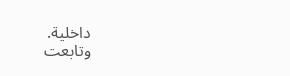داخلية.
وتابعت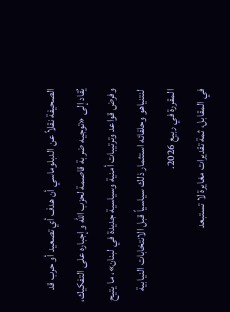الصحيفة نقلاً عن الدبلوماسي أن هدف أي تصعيد أو حرب قد يُقاد إلى «توجيه ضربة قاصمة لحزب الله وإجباره على التفكيك، وفرض قواعد وترتيبات أمنية وسياسية جديدة في لبنان»، ما يتيح لنتنياهو وحلفائه استثمار ذلك سياسياً قبل الانتخابات النيابية المقررة في ربيع 2026.
في المقابل، ثمة تقديرات مغايرة لا تستبعد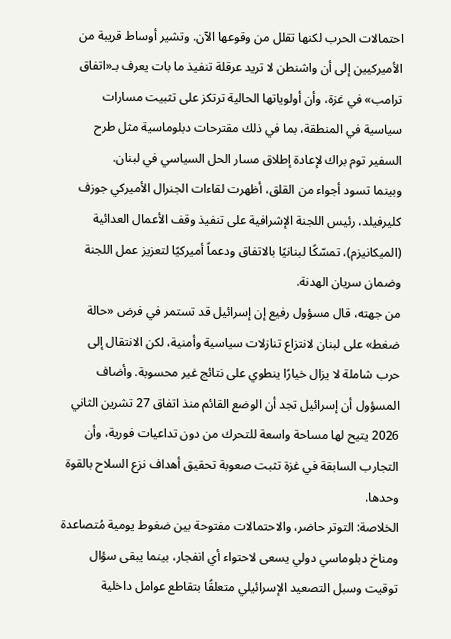احتمالات الحرب لكنها تقلل من وقوعها الآن. وتشير أوساط قريبة من الأميركيين إلى أن واشنطن لا تريد عرقلة تنفيذ ما بات يعرف بـ«اتفاق ترامب» في غزة، وأن أولوياتها الحالية ترتكز على تثبيت مسارات سياسية في المنطقة، بما في ذلك مقترحات دبلوماسية مثل طرح السفير توم براك لإعادة إطلاق مسار الحل السياسي في لبنان.
وبينما تسود أجواء من القلق، أظهرت لقاءات الجنرال الأميركي جوزف كليرفيلد، رئيس اللجنة الإشرافية على تنفيذ وقف الأعمال العدائية (الميكانيزم)، تمسّكًا لبنانيًا بالاتفاق ودعماً أميركيًا لتعزيز عمل اللجنة وضمان سريان الهدنة.
من جهته، قال مسؤول رفيع إن إسرائيل قد تستمر في فرض «حالة ضغط» على لبنان لانتزاع تنازلات سياسية وأمنية، لكن الانتقال إلى حرب شاملة لا يزال خيارًا ينطوي على نتائج غير محسوبة. وأضاف المسؤول أن إسرائيل تجد أن الوضع القائم منذ اتفاق 27 تشرين الثاني 2026 يتيح لها مساحة واسعة للتحرك من دون تداعيات فورية، وأن التجارب السابقة في غزة تثبت صعوبة تحقيق أهداف نزع السلاح بالقوة وحدها.
الخلاصة: التوتر حاضر، والاحتمالات مفتوحة بين ضغوط يومية مُتصاعدة ومناخ دبلوماسي دولي يسعى لاحتواء أي انفجار، بينما يبقى سؤال توقيت وسبل التصعيد الإسرائيلي متعلقًا بتقاطع عوامل داخلية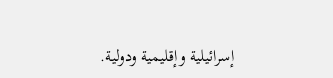إسرائيلية وإقليمية ودولية.